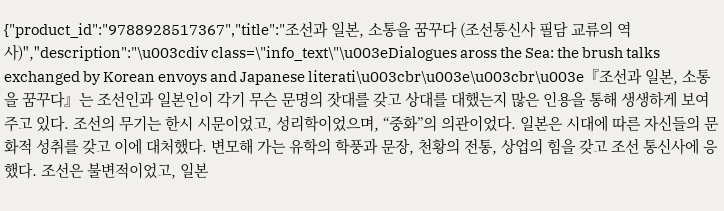{"product_id":"9788928517367","title":"조선과 일본, 소통을 꿈꾸다 (조선통신사 필담 교류의 역사)","description":"\u003cdiv class=\"info_text\"\u003eDialogues aross the Sea: the brush talks exchanged by Korean envoys and Japanese literati\u003cbr\u003e\u003cbr\u003e『조선과 일본, 소통을 꿈꾸다』는 조선인과 일본인이 각기 무슨 문명의 잣대를 갖고 상대를 대했는지 많은 인용을 통해 생생하게 보여주고 있다. 조선의 무기는 한시 시문이었고, 성리학이었으며, “중화”의 의관이었다. 일본은 시대에 따른 자신들의 문화적 성취를 갖고 이에 대처했다. 변모해 가는 유학의 학풍과 문장, 천황의 전통, 상업의 힘을 갖고 조선 통신사에 응했다. 조선은 불변적이었고, 일본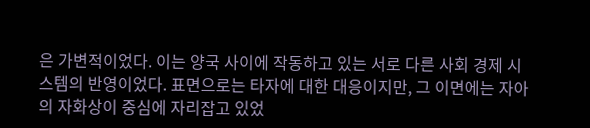은 가변적이었다. 이는 양국 사이에 작동하고 있는 서로 다른 사회 경제 시스템의 반영이었다. 표면으로는 타자에 대한 대응이지만, 그 이면에는 자아의 자화상이 중심에 자리잡고 있었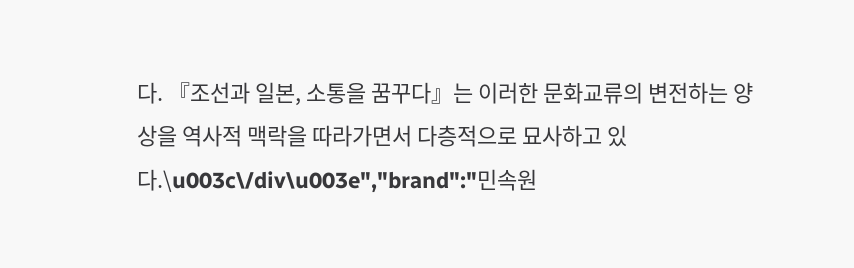다. 『조선과 일본, 소통을 꿈꾸다』는 이러한 문화교류의 변전하는 양상을 역사적 맥락을 따라가면서 다층적으로 묘사하고 있다.\u003c\/div\u003e","brand":"민속원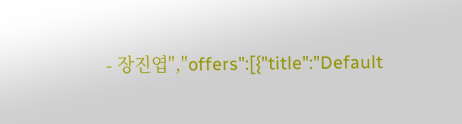- 장진엽","offers":[{"title":"Default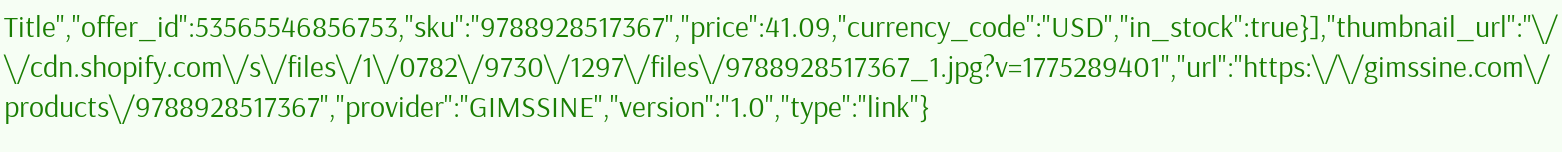Title","offer_id":53565546856753,"sku":"9788928517367","price":41.09,"currency_code":"USD","in_stock":true}],"thumbnail_url":"\/\/cdn.shopify.com\/s\/files\/1\/0782\/9730\/1297\/files\/9788928517367_1.jpg?v=1775289401","url":"https:\/\/gimssine.com\/products\/9788928517367","provider":"GIMSSINE","version":"1.0","type":"link"}